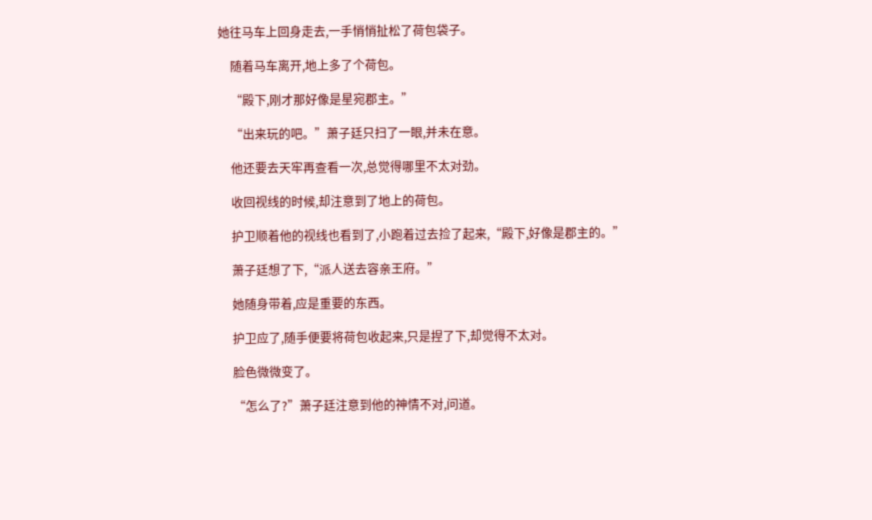她往马车上回身走去,一手悄悄扯松了荷包袋子。

    随着马车离开,地上多了个荷包。

    “殿下,刚才那好像是星宛郡主。”

    “出来玩的吧。”萧子廷只扫了一眼,并未在意。

    他还要去天牢再查看一次,总觉得哪里不太对劲。

    收回视线的时候,却注意到了地上的荷包。

    护卫顺着他的视线也看到了,小跑着过去捡了起来,“殿下,好像是郡主的。”

    萧子廷想了下,“派人送去容亲王府。”

    她随身带着,应是重要的东西。

    护卫应了,随手便要将荷包收起来,只是捏了下,却觉得不太对。

    脸色微微变了。

    “怎么了?”萧子廷注意到他的神情不对,问道。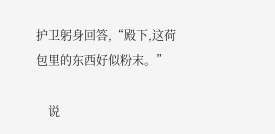护卫躬身回答,“殿下,这荷包里的东西好似粉末。”

    说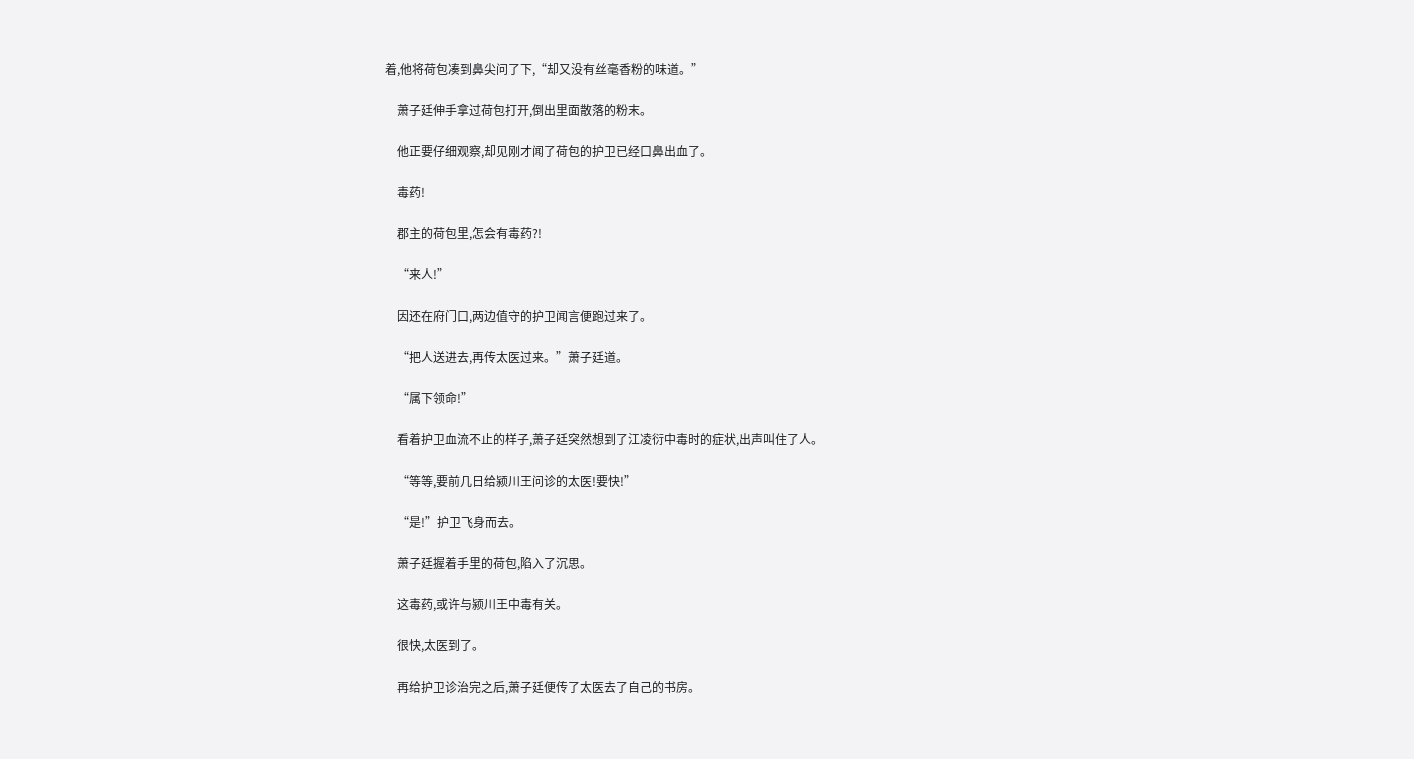着,他将荷包凑到鼻尖问了下,“却又没有丝毫香粉的味道。”

    萧子廷伸手拿过荷包打开,倒出里面散落的粉末。

    他正要仔细观察,却见刚才闻了荷包的护卫已经口鼻出血了。

    毒药!

    郡主的荷包里,怎会有毒药?!

    “来人!”

    因还在府门口,两边值守的护卫闻言便跑过来了。

    “把人送进去,再传太医过来。”萧子廷道。

    “属下领命!”

    看着护卫血流不止的样子,萧子廷突然想到了江凌衍中毒时的症状,出声叫住了人。

    “等等,要前几日给颍川王问诊的太医!要快!”

    “是!”护卫飞身而去。

    萧子廷握着手里的荷包,陷入了沉思。

    这毒药,或许与颍川王中毒有关。

    很快,太医到了。

    再给护卫诊治完之后,萧子廷便传了太医去了自己的书房。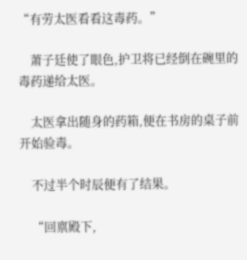“有劳太医看看这毒药。”

    萧子廷使了眼色,护卫将已经倒在碗里的毒药递给太医。

    太医拿出随身的药箱,便在书房的桌子前开始验毒。

    不过半个时辰便有了结果。

    “回禀殿下,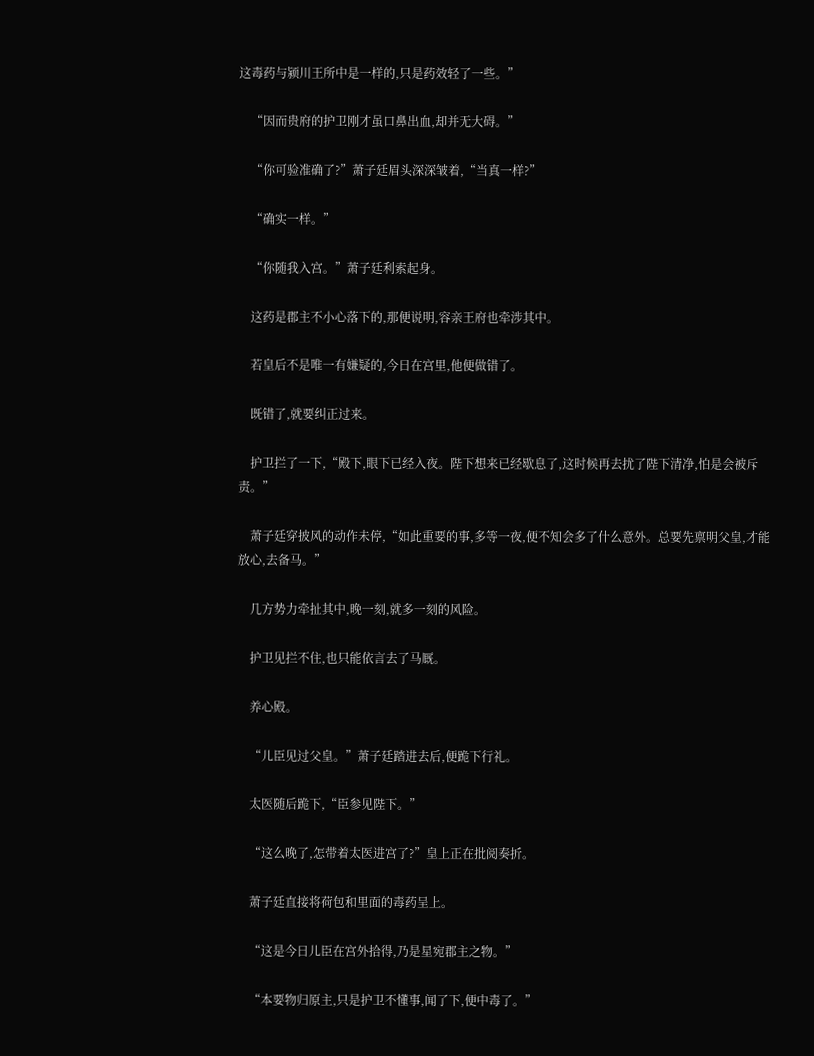这毒药与颍川王所中是一样的,只是药效轻了一些。”

    “因而贵府的护卫刚才虽口鼻出血,却并无大碍。”

    “你可验准确了?”萧子廷眉头深深皱着,“当真一样?”

    “确实一样。”

    “你随我入宫。”萧子廷利索起身。

    这药是郡主不小心落下的,那便说明,容亲王府也牵涉其中。

    若皇后不是唯一有嫌疑的,今日在宫里,他便做错了。

    既错了,就要纠正过来。

    护卫拦了一下,“殿下,眼下已经入夜。陛下想来已经歇息了,这时候再去扰了陛下清净,怕是会被斥责。”

    萧子廷穿披风的动作未停,“如此重要的事,多等一夜,便不知会多了什么意外。总要先禀明父皇,才能放心,去备马。”

    几方势力牵扯其中,晚一刻,就多一刻的风险。

    护卫见拦不住,也只能依言去了马厩。

    养心殿。

    “儿臣见过父皇。”萧子廷踏进去后,便跪下行礼。

    太医随后跪下,“臣参见陛下。”

    “这么晚了,怎带着太医进宫了?”皇上正在批阅奏折。

    萧子廷直接将荷包和里面的毒药呈上。

    “这是今日儿臣在宫外拾得,乃是星宛郡主之物。”

    “本要物归原主,只是护卫不懂事,闻了下,便中毒了。”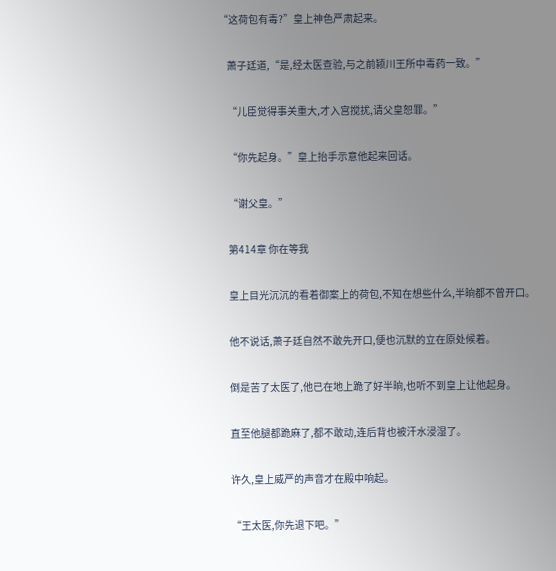“这荷包有毒?”皇上神色严肃起来。

    萧子廷道,“是,经太医查验,与之前颍川王所中毒药一致。”

    “儿臣觉得事关重大,才入宫搅扰,请父皇恕罪。”

    “你先起身。”皇上抬手示意他起来回话。

    “谢父皇。”

    第414章 你在等我

    皇上目光沉沉的看着御案上的荷包,不知在想些什么,半晌都不曾开口。

    他不说话,萧子廷自然不敢先开口,便也沉默的立在原处候着。

    倒是苦了太医了,他已在地上跪了好半晌,也听不到皇上让他起身。

    直至他腿都跪麻了,都不敢动,连后背也被汗水浸湿了。

    许久,皇上威严的声音才在殿中响起。

    “王太医,你先退下吧。”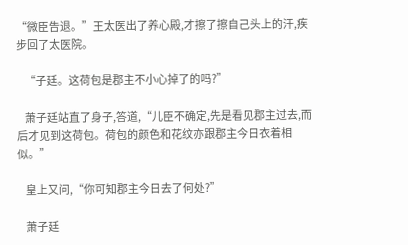“微臣告退。”王太医出了养心殿,才擦了擦自己头上的汗,疾步回了太医院。

    “子廷。这荷包是郡主不小心掉了的吗?”

    萧子廷站直了身子,答道,“儿臣不确定,先是看见郡主过去,而后才见到这荷包。荷包的颜色和花纹亦跟郡主今日衣着相似。”

    皇上又问,“你可知郡主今日去了何处?”

    萧子廷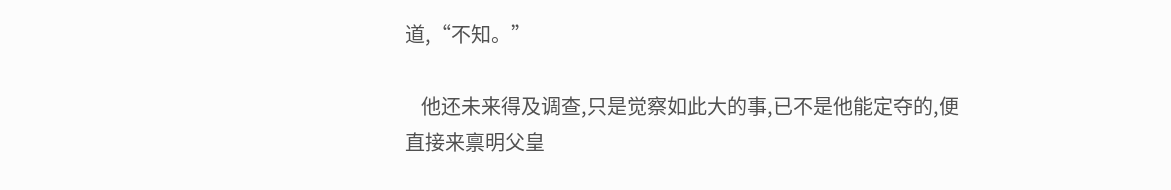道,“不知。”

    他还未来得及调查,只是觉察如此大的事,已不是他能定夺的,便直接来禀明父皇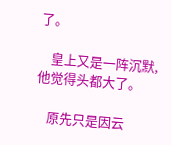了。

    皇上又是一阵沉默,他觉得头都大了。

    原先只是因云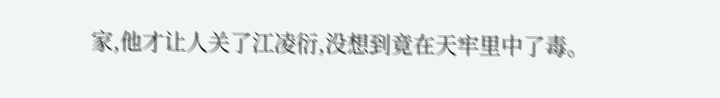家,他才让人关了江凌衍,没想到竟在天牢里中了毒。